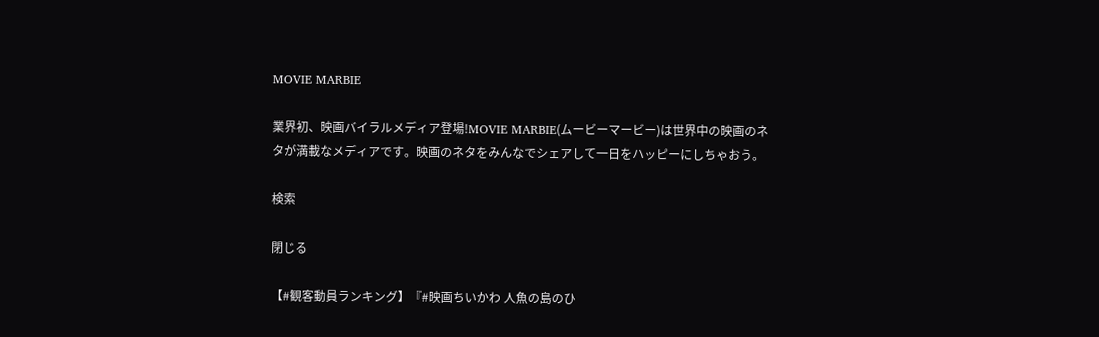MOVIE MARBIE

業界初、映画バイラルメディア登場!MOVIE MARBIE(ムービーマービー)は世界中の映画のネタが満載なメディアです。映画のネタをみんなでシェアして一日をハッピーにしちゃおう。

検索

閉じる

【#観客動員ランキング】『#映画ちいかわ 人魚の島のひ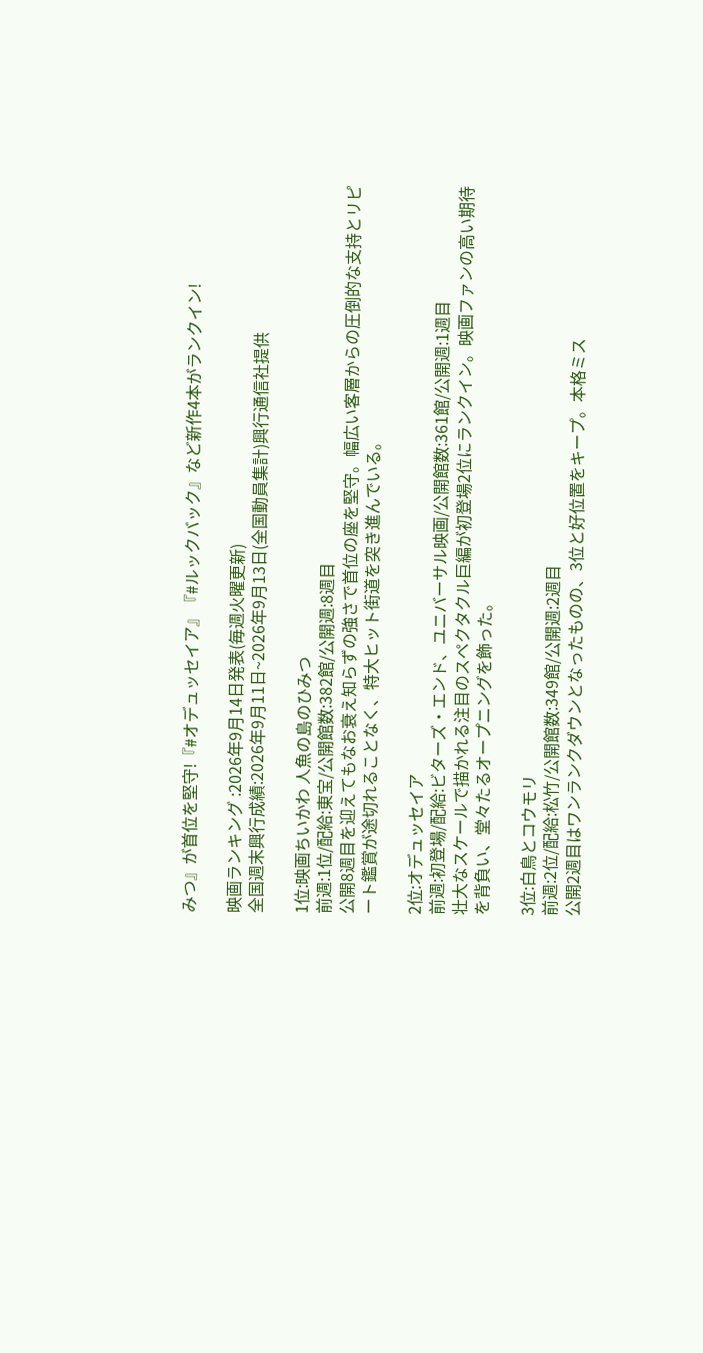みつ』が首位を堅守!『#オデュッセイア』『#ルックバック』など新作4本がランクイン!

映画ランキング :2026年9月14日発表(毎週火曜更新)
全国週末興行成績:2026年9月11日~2026年9月13日(全国動員集計)興行通信社提供

1位:映画ちいかわ 人魚の島のひみつ
前週:1位/配給:東宝/公開館数:382館/公開週:8週目
公開8週目を迎えてもなお衰え知らずの強さで首位の座を堅守。幅広い客層からの圧倒的な支持とリピート鑑賞が途切れることなく、特大ヒット街道を突き進んでいる。

2位:オデュッセイア
前週:初登場/配給:ビターズ・エンド、ユニバーサル映画/公開館数:361館/公開週:1週目
壮大なスケールで描かれる注目のスペクタクル巨編が初登場2位にランクイン。映画ファンの高い期待を背負い、堂々たるオープニングを飾った。

3位:白鳥とコウモリ
前週:2位/配給:松竹/公開館数:349館/公開週:2週目
公開2週目はワンランクダウンとなったものの、3位と好位置をキープ。本格ミス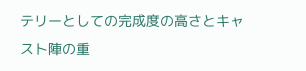テリーとしての完成度の高さとキャスト陣の重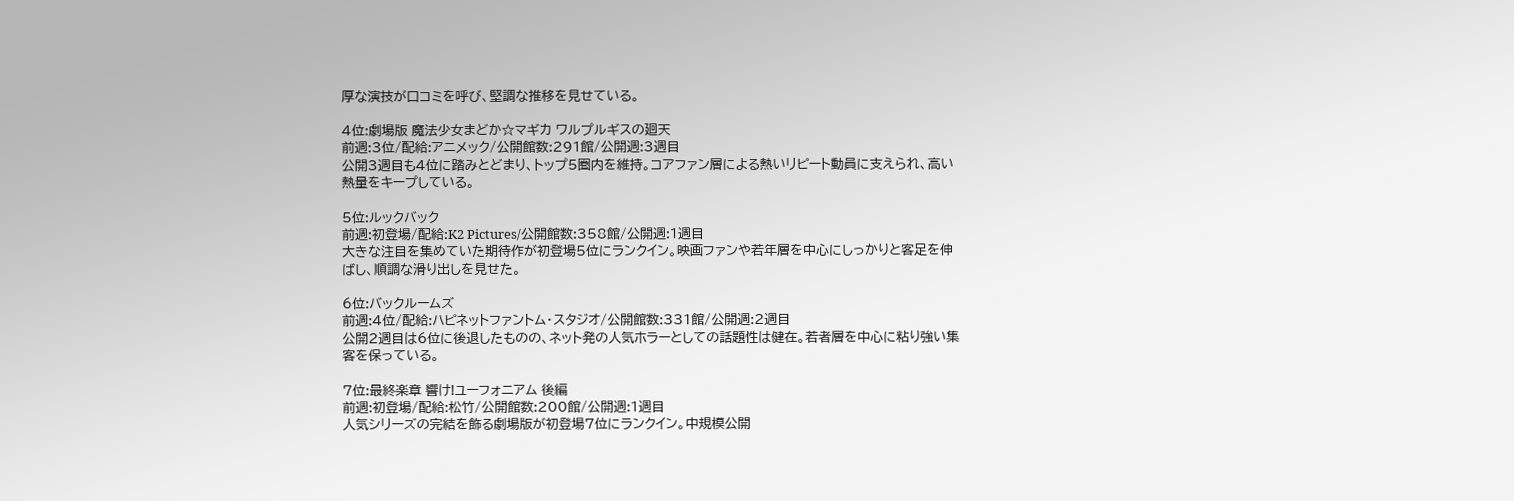厚な演技が口コミを呼び、堅調な推移を見せている。

4位:劇場版 魔法少女まどか☆マギカ ワルプルギスの廻天
前週:3位/配給:アニメック/公開館数:291館/公開週:3週目
公開3週目も4位に踏みとどまり、トップ5圏内を維持。コアファン層による熱いリピート動員に支えられ、高い熱量をキープしている。

5位:ルックバック
前週:初登場/配給:K2 Pictures/公開館数:358館/公開週:1週目
大きな注目を集めていた期待作が初登場5位にランクイン。映画ファンや若年層を中心にしっかりと客足を伸ばし、順調な滑り出しを見せた。

6位:バックルームズ
前週:4位/配給:ハピネットファントム・スタジオ/公開館数:331館/公開週:2週目
公開2週目は6位に後退したものの、ネット発の人気ホラーとしての話題性は健在。若者層を中心に粘り強い集客を保っている。

7位:最終楽章 響け!ユーフォニアム 後編
前週:初登場/配給:松竹/公開館数:200館/公開週:1週目
人気シリーズの完結を飾る劇場版が初登場7位にランクイン。中規模公開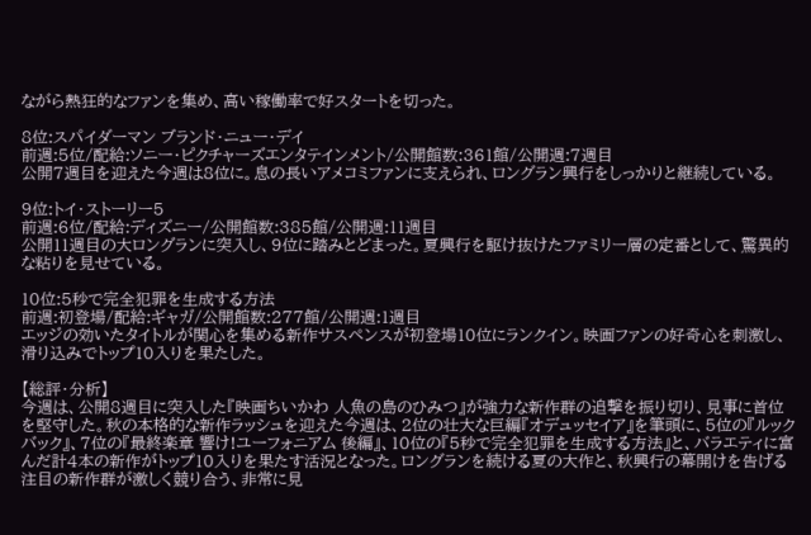ながら熱狂的なファンを集め、高い稼働率で好スタートを切った。

8位:スパイダーマン ブランド・ニュー・デイ
前週:5位/配給:ソニー・ピクチャーズエンタテインメント/公開館数:361館/公開週:7週目
公開7週目を迎えた今週は8位に。息の長いアメコミファンに支えられ、ロングラン興行をしっかりと継続している。

9位:トイ・ストーリー5
前週:6位/配給:ディズニー/公開館数:385館/公開週:11週目
公開11週目の大ロングランに突入し、9位に踏みとどまった。夏興行を駆け抜けたファミリー層の定番として、驚異的な粘りを見せている。

10位:5秒で完全犯罪を生成する方法
前週:初登場/配給:ギャガ/公開館数:277館/公開週:1週目
エッジの効いたタイトルが関心を集める新作サスペンスが初登場10位にランクイン。映画ファンの好奇心を刺激し、滑り込みでトップ10入りを果たした。

【総評・分析】
今週は、公開8週目に突入した『映画ちいかわ 人魚の島のひみつ』が強力な新作群の追撃を振り切り、見事に首位を堅守した。秋の本格的な新作ラッシュを迎えた今週は、2位の壮大な巨編『オデュッセイア』を筆頭に、5位の『ルックバック』、7位の『最終楽章 響け!ユーフォニアム 後編』、10位の『5秒で完全犯罪を生成する方法』と、バラエティに富んだ計4本の新作がトップ10入りを果たす活況となった。ロングランを続ける夏の大作と、秋興行の幕開けを告げる注目の新作群が激しく競り合う、非常に見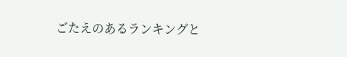ごたえのあるランキングと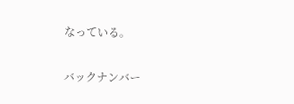なっている。

バックナンバー